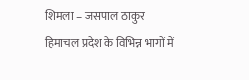शिमला – जसपाल ठाकुर
हिमाचल प्रदेश के विभिन्न भागों में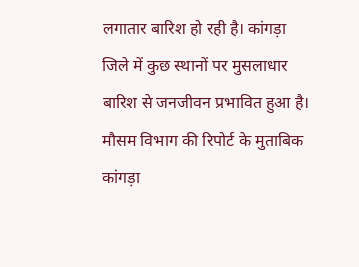लगातार बारिश हो रही है। कांगड़ा जिले में कुछ स्थानों पर मुसलाधार बारिश से जनजीवन प्रभावित हुआ है। मौसम विभाग की रिपोर्ट के मुताबिक कांगड़ा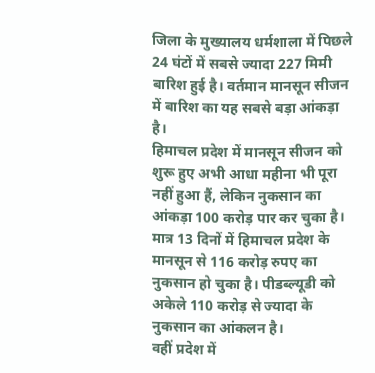जिला के मुख्यालय धर्मशाला में पिछले 24 घंटों में सबसे ज्यादा 227 मिमी बारिश हुई है। वर्तमान मानसून सीजन में बारिश का यह सबसे बड़ा आंकड़ा है।
हिमाचल प्रदेश में मानसून सीजन को शुरू हुए अभी आधा महीना भी पूरा नहीं हुआ हैं, लेकिन नुकसान का आंकड़ा 100 करोड़ पार कर चुका है। मात्र 13 दिनों में हिमाचल प्रदेश के मानसून से 116 करोड़ रुपए का नुकसान हो चुका है। पीडब्ल्यूडी को अकेले 110 करोड़ से ज्यादा के नुकसान का आंकलन है।
वहीं प्रदेश में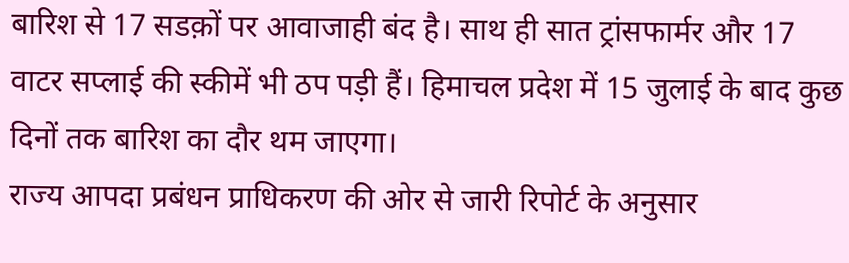बारिश से 17 सडक़ों पर आवाजाही बंद है। साथ ही सात ट्रांसफार्मर और 17 वाटर सप्लाई की स्कीमें भी ठप पड़ी हैं। हिमाचल प्रदेश में 15 जुलाई के बाद कुछ दिनों तक बारिश का दौर थम जाएगा।
राज्य आपदा प्रबंधन प्राधिकरण की ओर से जारी रिपोर्ट के अनुसार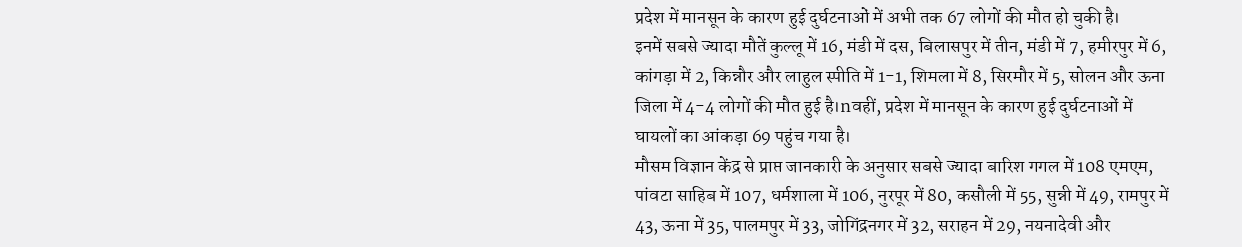प्रदेश में मानसून के कारण हुई दुर्घटनाओं में अभी तक 67 लोगों की मौत हो चुकी है।
इनमें सबसे ज्यादा मौतें कुल्लू में 16, मंडी में दस, बिलासपुर में तीन, मंडी में 7, हमीरपुर में 6, कांगड़ा में 2, किन्नौर और लाहुल स्पीति में 1-1, शिमला में 8, सिरमौर में 5, सोलन और ऊना जिला में 4-4 लोगों की मौत हुई है।nवहीं, प्रदेश में मानसून के कारण हुई दुर्घटनाओं में घायलों का आंकड़ा 69 पहुंच गया है।
मौसम विज्ञान केंद्र से प्राप्त जानकारी के अनुसार सबसे ज्यादा बारिश गगल में 108 एमएम, पांवटा साहिब में 107, धर्मशाला में 106, नुरपूर में 80, कसौली में 55, सुन्नी में 49, रामपुर में 43, ऊना में 35, पालमपुर में 33, जोगिंद्रनगर में 32, सराहन में 29, नयनादेवी और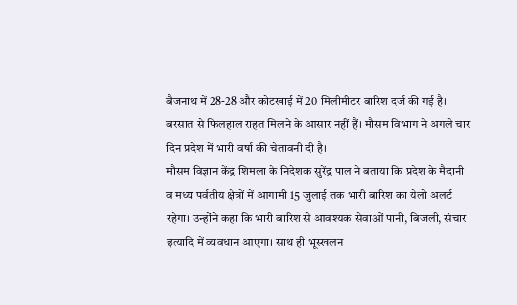बैजनाथ में 28-28 और कोटखाई में 20 मिलीमीटर बारिश दर्ज की गई है।
बरसात से फिलहाल राहत मिलने के आसार नहीं हैं। मौसम विभाग ने अगले चार दिन प्रदेश में भारी वर्षा की चेतावनी दी है।
मौसम विज्ञान केंद्र शिमला के निदेशक सुरेंद्र पाल ने बताया कि प्रदेश के मैदानी व मध्य पर्वतीय क्षेत्रों में आगामी 15 जुलाई तक भारी बारिश का येलो अलर्ट रहेगा। उन्होंने कहा कि भारी बारिश से आवश्यक सेवाओं पानी, बिजली, संचार इत्यादि में व्यवधान आएगा। साथ ही भूस्खलन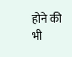होने की भी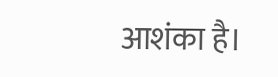आशंका है।